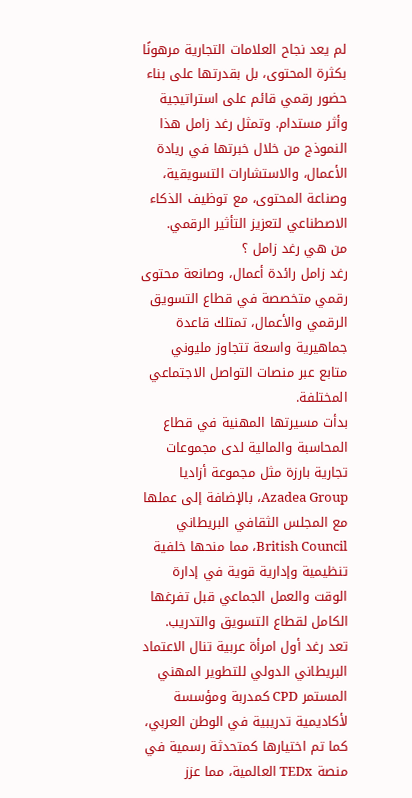لم يعد نجاح العلامات التجارية مرهونًا بكثرة المحتوى، بل بقدرتها على بناء حضور رقمي قائم على استراتيجية وأثر مستدام. وتمثل رغد زامل هذا النموذج من خلال خبرتها في ريادة الأعمال، والاستشارات التسويقية، وصناعة المحتوى، مع توظيف الذكاء الاصطناعي لتعزيز التأثير الرقمي.
من هي رغد زامل ؟
رغد زامل رائدة أعمال، وصانعة محتوى رقمي متخصصة في قطاع التسويق الرقمي والأعمال، تمتلك قاعدة جماهيرية واسعة تتجاوز مليوني متابع عبر منصات التواصل الاجتماعي المختلفة.
بدأت مسيرتها المهنية في قطاع المحاسبة والمالية لدى مجموعات تجارية بارزة مثل مجموعة أزاديا Azadea Group، بالإضافة إلى عملها مع المجلس الثقافي البريطاني British Council، مما منحها خلفية تنظيمية وإدارية قوية في إدارة الوقت والعمل الجماعي قبل تفرغها الكامل لقطاع التسويق والتدريب.
تعد رغد أول امرأة عربية تنال الاعتماد البريطاني الدولي للتطوير المهني المستمر CPD كمدربة ومؤسسة لأكاديمية تدريبية في الوطن العربي، كما تم اختيارها كمتحدثة رسمية في منصة TEDx العالمية، مما عزز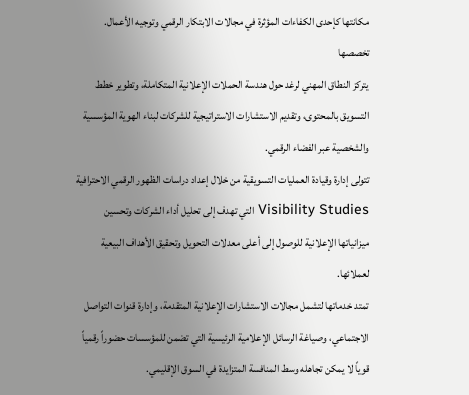مكانتها كإحدى الكفاءات المؤثرة في مجالات الابتكار الرقمي وتوجيه الأعمال.
تخصصها
يتركز النطاق المهني لرغد حول هندسة الحملات الإعلانية المتكاملة، وتطوير خطط التسويق بالمحتوى، وتقديم الاستشارات الاستراتيجية للشركات لبناء الهوية المؤسسية والشخصية عبر الفضاء الرقمي.
تتولى إدارة وقيادة العمليات التسويقية من خلال إعداد دراسات الظهور الرقمي الاحترافية Visibility Studies التي تهدف إلى تحليل أداء الشركات وتحسين ميزانياتها الإعلانية للوصول إلى أعلى معدلات التحويل وتحقيق الأهداف البيعية لعملائها.
تمتد خدماتها لتشمل مجالات الاستشارات الإعلانية المتقدمة، وإدارة قنوات التواصل الاجتماعي، وصياغة الرسائل الإعلامية الرئيسية التي تضمن للمؤسسات حضوراً رقمياً قوياً لا يمكن تجاهله وسط المنافسة المتزايدة في السوق الإقليمي.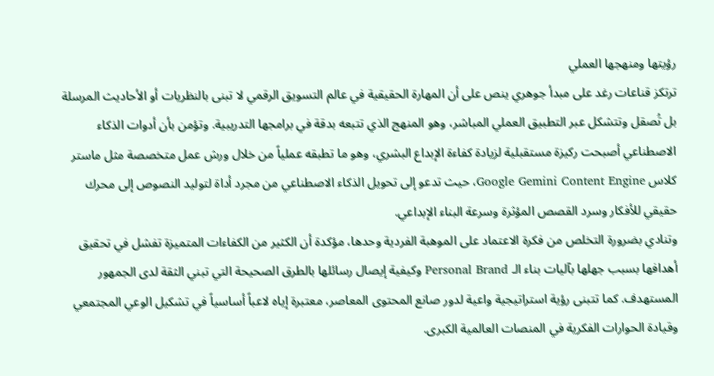رؤيتها ومنهجها العملي
ترتكز قناعات رغد على مبدأ جوهري ينص على أن المهارة الحقيقية في عالم التسويق الرقمي لا تبنى بالنظريات أو الأحاديث المرسلة بل تُصقل وتتشكل عبر التطبيق العملي المباشر، وهو المنهج الذي تتبعه بدقة في برامجها التدريبية. وتؤمن بأن أدوات الذكاء الاصطناعي أصبحت ركيزة مستقبلية لزيادة كفاءة الإبداع البشري، وهو ما تطبقه عملياً من خلال ورش عمل متخصصة مثل ماستر كلاس Google Gemini Content Engine، حيث تدعو إلى تحويل الذكاء الاصطناعي من مجرد أداة لتوليد النصوص إلى محرك حقيقي للأفكار وسرد القصص المؤثرة وسرعة البناء الإبداعي.
وتنادي بضرورة التخلص من فكرة الاعتماد على الموهبة الفردية وحدها، مؤكدة أن الكثير من الكفاءات المتميزة تفشل في تحقيق أهدافها بسبب جهلها بآليات بناء الـ Personal Brand وكيفية إيصال رسائلها بالطرق الصحيحة التي تبني الثقة لدى الجمهور المستهدف. كما تتبنى رؤية استراتيجية واعية لدور صانع المحتوى المعاصر، معتبرة إياه لاعباً أساسياً في تشكيل الوعي المجتمعي وقيادة الحوارات الفكرية في المنصات العالمية الكبرى.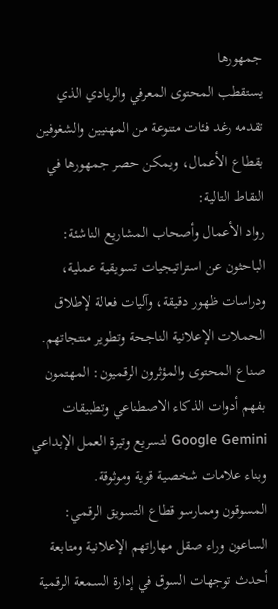جمهورها
يستقطب المحتوى المعرفي والريادي الذي تقدمه رغد فئات متنوعة من المهنيين والشغوفين بقطاع الأعمال، ويمكن حصر جمهورها في النقاط التالية:
رواد الأعمال وأصحاب المشاريع الناشئة: الباحثون عن استراتيجيات تسويقية عملية، ودراسات ظهور دقيقة، وآليات فعالة لإطلاق الحملات الإعلانية الناجحة وتطوير منتجاتهم.
صناع المحتوى والمؤثرون الرقميون: المهتمون بفهم أدوات الذكاء الاصطناعي وتطبيقات Google Gemini لتسريع وتيرة العمل الإبداعي وبناء علامات شخصية قوية وموثوقة.
المسوقون وممارسو قطاع التسويق الرقمي: الساعون وراء صقل مهاراتهم الإعلانية ومتابعة أحدث توجهات السوق في إدارة السمعة الرقمية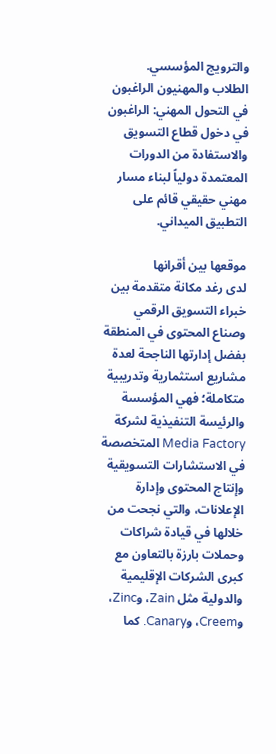والترويج المؤسسي.
الطلاب والمهنيون الراغبون في التحول المهني: الراغبون في دخول قطاع التسويق والاستفادة من الدورات المعتمدة دولياً لبناء مسار مهني حقيقي قائم على التطبيق الميداني.

موقعها بين أقرانها
لدى رغد مكانة متقدمة بين خبراء التسويق الرقمي وصناع المحتوى في المنطقة بفضل إدارتها الناجحة لعدة مشاريع استثمارية وتدريبية متكاملة؛ فهي المؤسسة والرئيسة التنفيذية لشركة Media Factory المتخصصة في الاستشارات التسويقية وإنتاج المحتوى وإدارة الإعلانات، والتي نجحت من خلالها في قيادة شراكات وحملات بارزة بالتعاون مع كبرى الشركات الإقليمية والدولية مثل Zain، وZinc، وCreem، وCanary. كما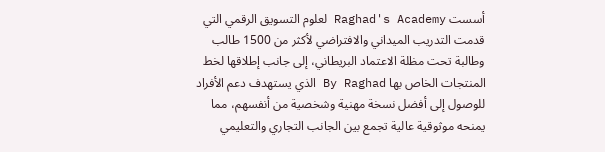أسست Raghad's Academy لعلوم التسويق الرقمي التي قدمت التدريب الميداني والافتراضي لأكثر من 1500 طالب وطالبة تحت مظلة الاعتماد البريطاني، إلى جانب إطلاقها لخط المنتجات الخاص بها By Raghad الذي يستهدف دعم الأفراد للوصول إلى أفضل نسخة مهنية وشخصية من أنفسهم، مما يمنحه موثوقية عالية تجمع بين الجانب التجاري والتعليمي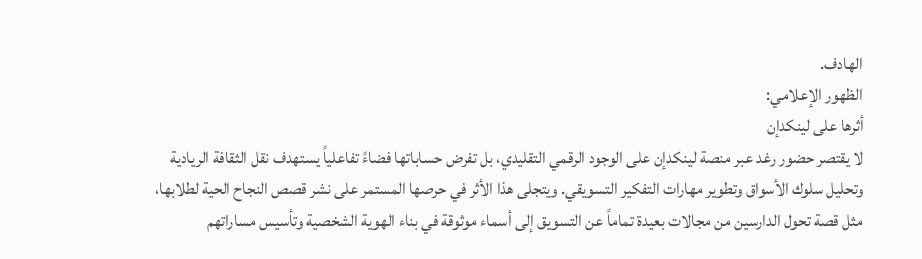الهادف.
الظهور الإعلامي:
أثرها على لينكدإن
لا يقتصر حضور رغد عبر منصة لينكدإن على الوجود الرقمي التقليدي، بل تفرض حساباتها فضاءً تفاعلياً يستهدف نقل الثقافة الريادية وتحليل سلوك الأسواق وتطوير مهارات التفكير التسويقي. ويتجلى هذا الأثر في حرصها المستمر على نشر قصص النجاح الحية لطلابها، مثل قصة تحول الدارسين من مجالات بعيدة تماماً عن التسويق إلى أسماء موثوقة في بناء الهوية الشخصية وتأسيس مساراتهم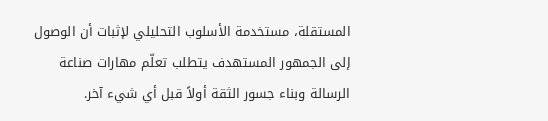المستقلة، مستخدمة الأسلوب التحليلي لإثبات أن الوصول إلى الجمهور المستهدف يتطلب تعلّم مهارات صناعة الرسالة وبناء جسور الثقة أولاً قبل أي شيء آخر.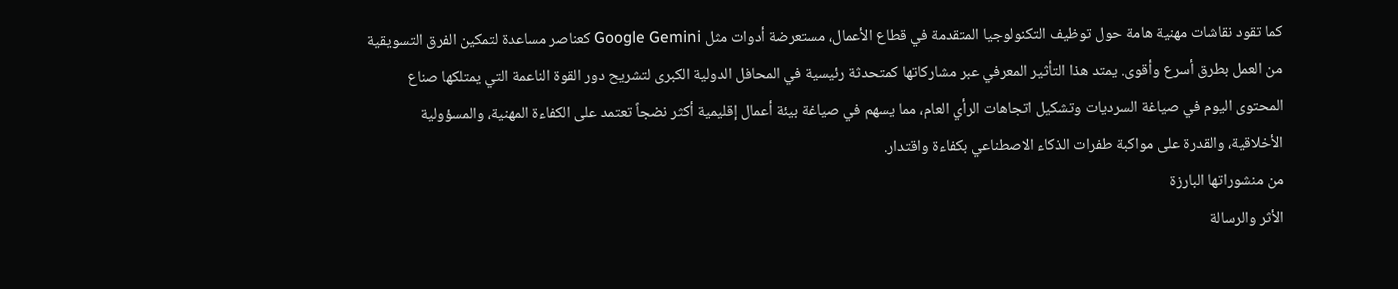كما تقود نقاشات مهنية هامة حول توظيف التكنولوجيا المتقدمة في قطاع الأعمال، مستعرضة أدوات مثل Google Gemini كعناصر مساعدة لتمكين الفرق التسويقية من العمل بطرق أسرع وأقوى. يمتد هذا التأثير المعرفي عبر مشاركاتها كمتحدثة رئيسية في المحافل الدولية الكبرى لتشريح دور القوة الناعمة التي يمتلكها صناع المحتوى اليوم في صياغة السرديات وتشكيل اتجاهات الرأي العام، مما يسهم في صياغة بيئة أعمال إقليمية أكثر نضجاً تعتمد على الكفاءة المهنية، والمسؤولية الأخلاقية، والقدرة على مواكبة طفرات الذكاء الاصطناعي بكفاءة واقتدار.
من منشوراتها البارزة
الأثر والرسالة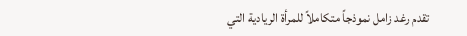تقدم رغد زامل نموذجاً متكاملاً للمرأة الريادية التي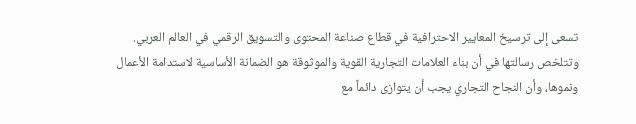تسعى إلى ترسيخ المعايير الاحترافية في قطاع صناعة المحتوى والتسويق الرقمي في العالم العربي. وتتلخص رسالتها في أن بناء العلامات التجارية القوية والموثوقة هو الضمانة الأساسية لاستدامة الأعمال ونموها، وأن النجاح التجاري يجب أن يتوازى دائماً مع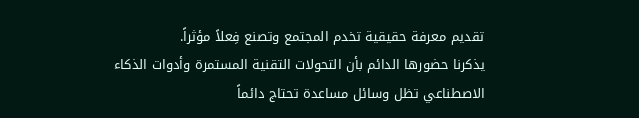تقديم معرفة حقيقية تخدم المجتمع وتصنع فِعلاً مؤثراً.
يذكرنا حضورها الدائم بأن التحولات التقنية المستمرة وأدوات الذكاء الاصطناعي تظل وسائل مساعدة تحتاج دائماً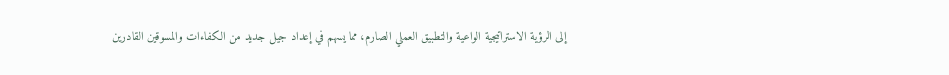إلى الرؤية الاستراتيجية الواعية والتطبيق العملي الصارم، مما يسهم في إعداد جيل جديد من الكفاءات والمسوقين القادرين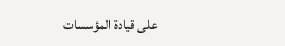على قيادة المؤسسات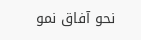نحو آفاق نمو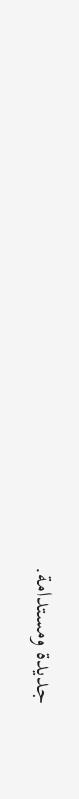جديدة ومستدامة.